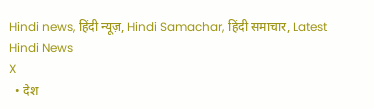Hindi news, हिंदी न्यूज़, Hindi Samachar, हिंदी समाचार, Latest Hindi News
X
  • देश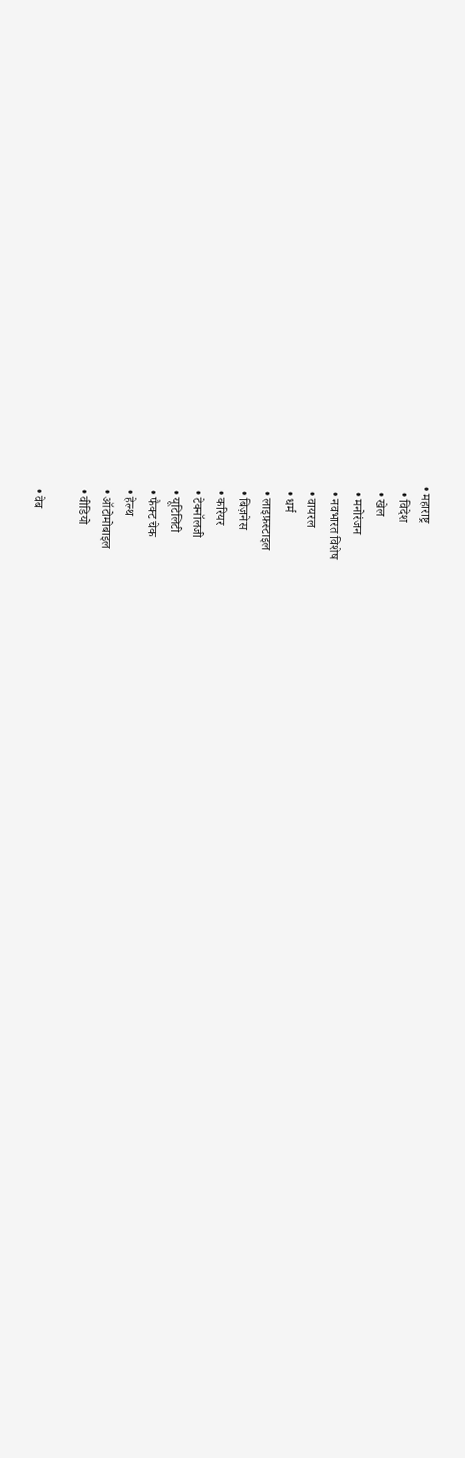• महाराष्ट्र
  • विदेश
  • खेल
  • मनोरंजन
  • नवभारत विशेष
  • वायरल
  • धर्म
  • लाइफ़स्टाइल
  • बिज़नेस
  • करियर
  • टेक्नॉलजी
  • यूटिलिटी
  • फैक्ट चेक
  • हेल्थ
  • ऑटोमोबाइल
  • वीडियो

  • वेब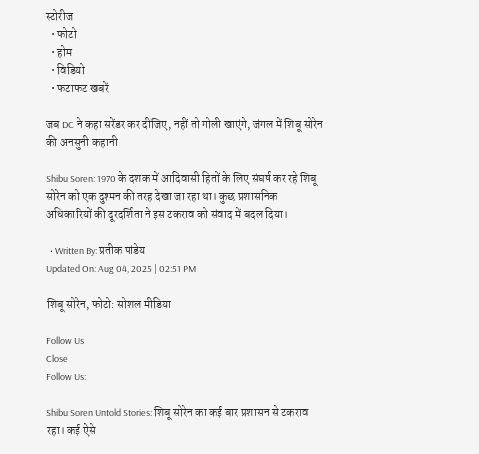स्टोरीज
  • फोटो
  • होम
  • विडियो
  • फटाफट खबरें

जब DC ने कहा सरेंडर कर दीजिए, नहीं तो गोली खाएंगे, जंगल में शिबू सोरेन की अनसुनी कहानी

Shibu Soren: 1970 के दशक में आदिवासी हितों के लिए संघर्ष कर रहे शिबू सोरेन को एक दुश्मन की तरह देखा जा रहा था। कुछ प्रशासनिक अधिकारियों की दूरदर्शिता ने इस टकराव को संवाद में बदल दिया।

  • Written By: प्रतीक पांडेय
Updated On: Aug 04, 2025 | 02:51 PM

शिबू सोरेन, फोटो: सोशल मीडिया

Follow Us
Close
Follow Us:

Shibu Soren Untold Stories: शिबू सोरेन का कई बार प्रशासन से टकराव रहा। कई ऐसे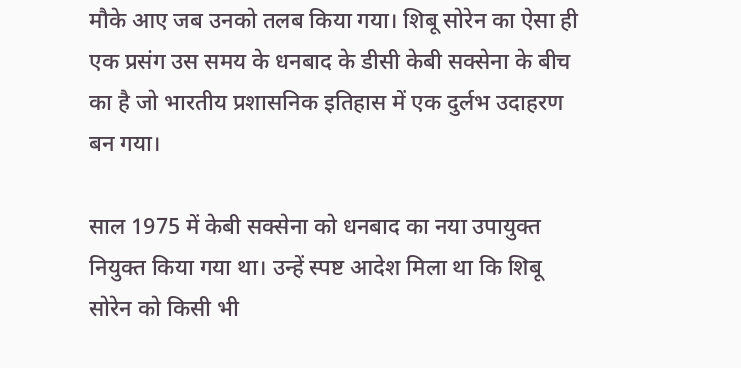मौके आए जब उनको तलब किया गया। शिबू सोरेन का ऐसा ही एक प्रसंग उस समय के धनबाद के डीसी केबी सक्सेना के बीच का है जो भारतीय प्रशासनिक इतिहास में एक दुर्लभ उदाहरण बन गया।

साल 1975 में केबी सक्सेना को धनबाद का नया उपायुक्त नियुक्त किया गया था। उन्हें स्पष्ट आदेश मिला था कि शिबू सोरेन को किसी भी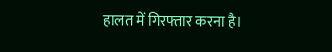हालत में गिरफ्तार करना है।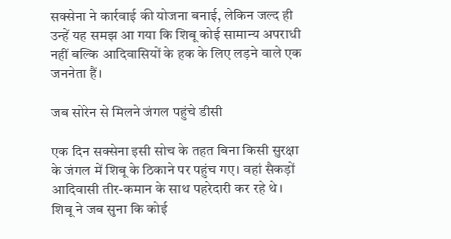सक्सेना ने कार्रवाई की योजना बनाई, लेकिन जल्द ही उन्हें यह समझ आ गया कि शिबू कोई सामान्य अपराधी नहीं बल्कि आदिवासियों के हक के लिए लड़ने वाले एक जननेता हैं।

जब सोरेन से मिलने जंगल पहुंचे डीसी

एक दिन सक्सेना इसी सोच के तहत बिना किसी सुरक्षा के जंगल में शिबू के ठिकाने पर पहुंच गए। वहां सैकड़ों आदिवासी तीर-कमान के साथ पहरेदारी कर रहे थे। शिबू ने जब सुना कि कोई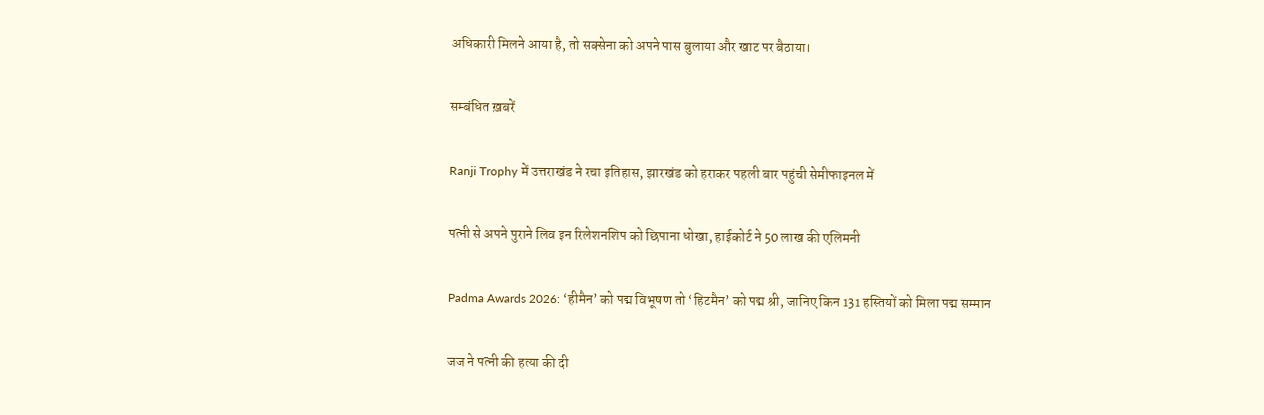अधिकारी मिलने आया है, तो सक्सेना को अपने पास बुलाया और खाट पर बैठाया।

सम्बंधित ख़बरें

Ranji Trophy में उत्तराखंड ने रचा इतिहास, झारखंड को हराकर पहली बार पहुंची सेमीफाइनल में

पत्नी से अपने पुराने लिव इन रिलेशनशिप को छिपाना धोखा, हाईकोर्ट ने 50 लाख की एलिमनी

Padma Awards 2026: ‘हीमैन’ को पद्म विभूषण तो ‘हिटमैन’ को पद्म श्री, जानिए किन 131 हस्तियों को मिला पद्म सम्मान

जज ने पत्नी की हत्या की दी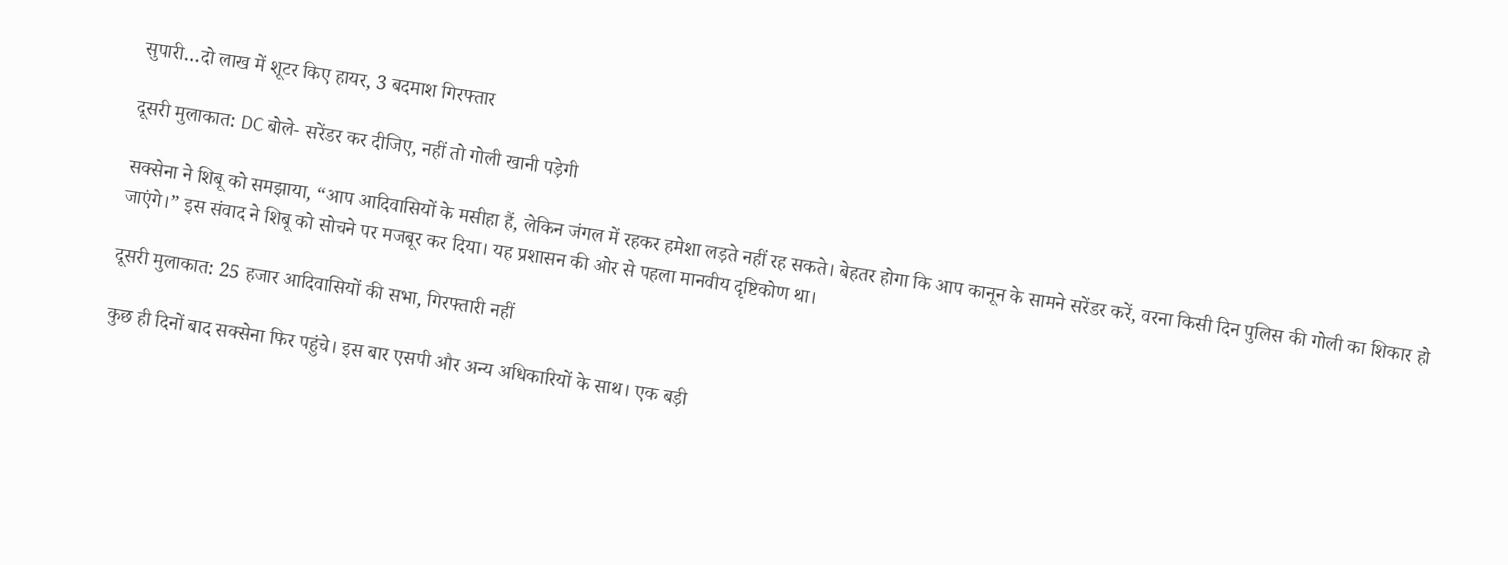सुपारी…दो लाख में शूटर किए हायर, 3 बदमाश गिरफ्तार

दूसरी मुलाकात: DC बोले- सरेंडर कर दीजिए, नहीं तो गोली खानी पड़ेगी

सक्सेना ने शिबू को समझाया, “आप आदिवासियों के मसीहा हैं, लेकिन जंगल में रहकर हमेशा लड़ते नहीं रह सकते। बेहतर होगा कि आप कानून के सामने सरेंडर करें, वरना किसी दिन पुलिस की गोली का शिकार हो जाएंगे।” इस संवाद ने शिबू को सोचने पर मजबूर कर दिया। यह प्रशासन की ओर से पहला मानवीय दृष्टिकोण था।

दूसरी मुलाकात: 25 हजार आदिवासियों की सभा, गिरफ्तारी नहीं

कुछ ही दिनों बाद सक्सेना फिर पहुंचे। इस बार एसपी और अन्य अधिकारियों के साथ। एक बड़ी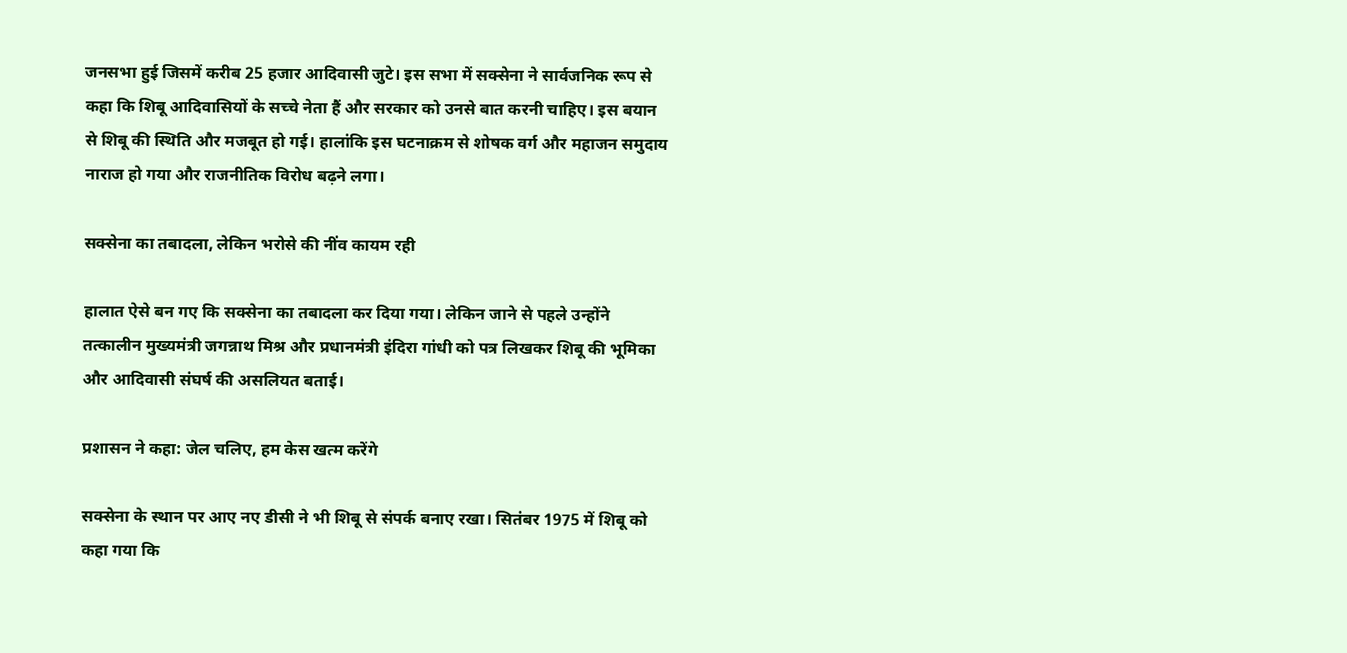जनसभा हुई जिसमें करीब 25 हजार आदिवासी जुटे। इस सभा में सक्सेना ने सार्वजनिक रूप से कहा कि शिबू आदिवासियों के सच्चे नेता हैं और सरकार को उनसे बात करनी चाहिए। इस बयान से शिबू की स्थिति और मजबूत हो गई। हालांकि इस घटनाक्रम से शोषक वर्ग और महाजन समुदाय नाराज हो गया और राजनीतिक विरोध बढ़ने लगा।

सक्सेना का तबादला, लेकिन भरोसे की नींव कायम रही

हालात ऐसे बन गए कि सक्सेना का तबादला कर दिया गया। लेकिन जाने से पहले उन्होंने तत्कालीन मुख्यमंत्री जगन्नाथ मिश्र और प्रधानमंत्री इंदिरा गांधी को पत्र लिखकर शिबू की भूमिका और आदिवासी संघर्ष की असलियत बताई।

प्रशासन ने कहा: जेल चलिए, हम केस खत्म करेंगे

सक्सेना के स्थान पर आए नए डीसी ने भी शिबू से संपर्क बनाए रखा। सितंबर 1975 में शिबू को कहा गया कि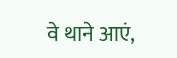वे थाने आएं,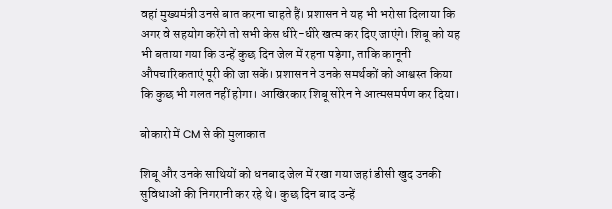वहां मुख्यमंत्री उनसे बात करना चाहते हैं। प्रशासन ने यह भी भरोसा दिलाया कि अगर वे सहयोग करेंगे तो सभी केस धीरे-धीरे खत्म कर दिए जाएंगे। शिबू को यह भी बताया गया कि उन्हें कुछ दिन जेल में रहना पड़ेगा, ताकि कानूनी औपचारिकताएं पूरी की जा सकें। प्रशासन ने उनके समर्थकों को आश्वस्त किया कि कुछ भी गलत नहीं होगा। आखिरकार शिबू सोरेन ने आत्मसमर्पण कर दिया।

बोकारो में CM से की मुलाकात

शिबू और उनके साथियों को धनबाद जेल में रखा गया जहां डीसी खुद उनकी सुविधाओं की निगरानी कर रहे थे। कुछ दिन बाद उन्हें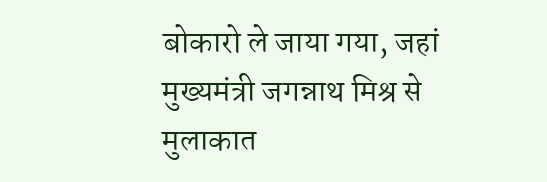बोकारो ले जाया गया, जहां मुख्यमंत्री जगन्नाथ मिश्र से मुलाकात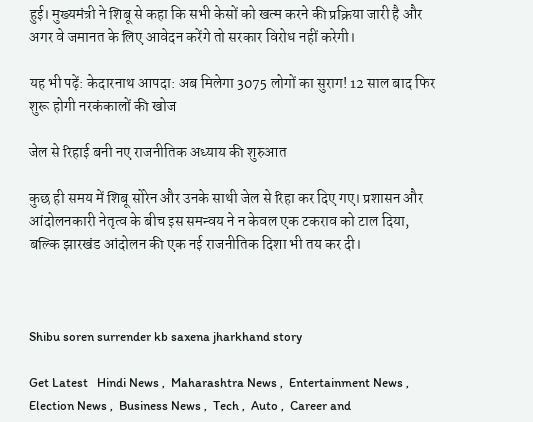हुई। मुख्यमंत्री ने शिबू से कहा कि सभी केसों को खत्म करने की प्रक्रिया जारी है और अगर वे जमानत के लिए आवेदन करेंगे तो सरकार विरोध नहीं करेगी।

यह भी पढ़ें: केदारनाथ आपदा: अब मिलेगा 3075 लोगों का सुराग! 12 साल बाद फिर शुरू होगी नरकंकालों की खोज

जेल से रिहाई बनी नए राजनीतिक अध्याय की शुरुआत

कुछ ही समय में शिबू सोरेन और उनके साथी जेल से रिहा कर दिए गए। प्रशासन और आंदोलनकारी नेतृत्व के बीच इस समन्वय ने न केवल एक टकराव को टाल दिया, बल्कि झारखंड आंदोलन की एक नई राजनीतिक दिशा भी तय कर दी।



Shibu soren surrender kb saxena jharkhand story

Get Latest   Hindi News ,  Maharashtra News ,  Entertainment News ,  Election News ,  Business News ,  Tech ,  Auto ,  Career and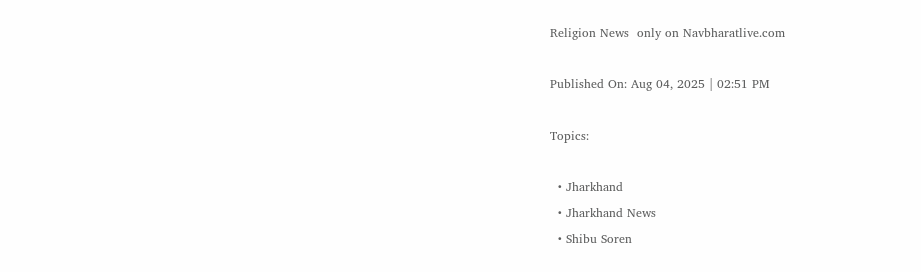Religion News  only on Navbharatlive.com

Published On: Aug 04, 2025 | 02:51 PM

Topics:

  • Jharkhand
  • Jharkhand News
  • Shibu Soren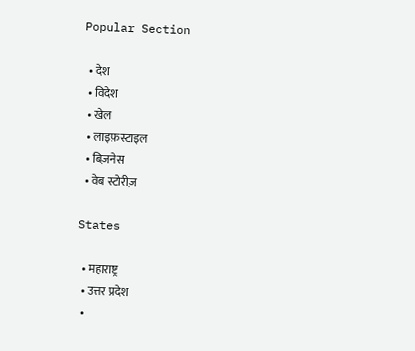Popular Section

  • देश
  • विदेश
  • खेल
  • लाइफ़स्टाइल
  • बिज़नेस
  • वेब स्टोरीज़

States

  • महाराष्ट्र
  • उत्तर प्रदेश
  •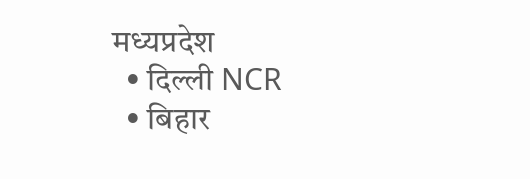मध्यप्रदेश
  • दिल्ली NCR
  • बिहार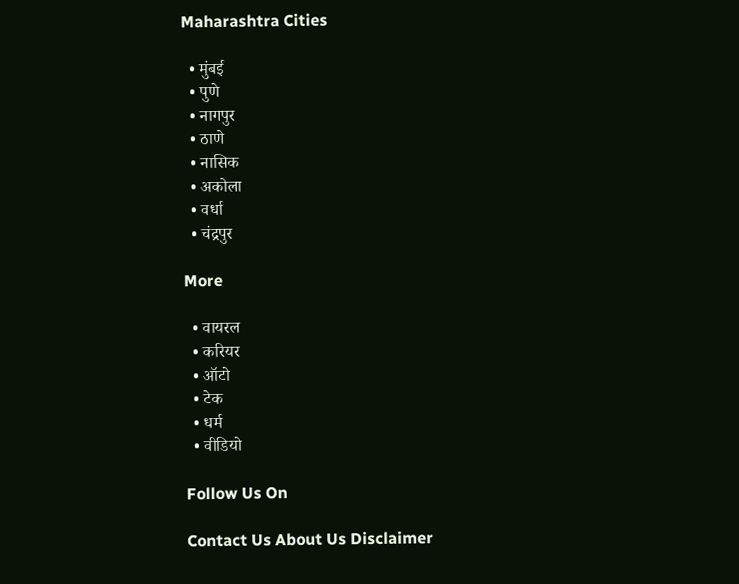Maharashtra Cities

  • मुंबई
  • पुणे
  • नागपुर
  • ठाणे
  • नासिक
  • अकोला
  • वर्धा
  • चंद्रपुर

More

  • वायरल
  • करियर
  • ऑटो
  • टेक
  • धर्म
  • वीडियो

Follow Us On

Contact Us About Us Disclaimer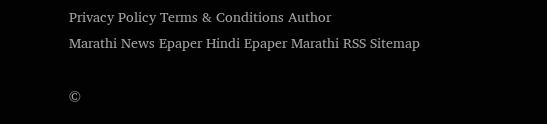Privacy Policy Terms & Conditions Author
Marathi News Epaper Hindi Epaper Marathi RSS Sitemap

©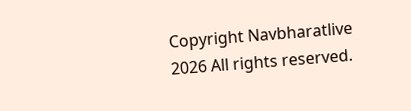Copyright Navbharatlive 2026 All rights reserved.